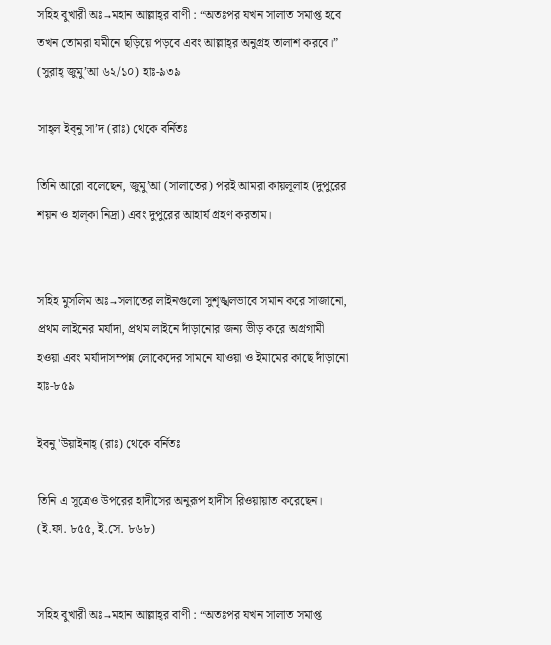সহিহ বুখারী অঃ→মহান আল্লাহ্‌র বাণী : “অতঃপর যখন সালাত সমাপ্ত হবে তখন তোমরা যমীনে ছড়িয়ে পড়বে এবং আল্লাহ্‌র অনুগ্রহ তালাশ করবে।” (সুরাহ্ জুমু’আ ৬২/১০) হাঃ-৯৩৯

সাহ্‌ল ইব্‌নু সা’দ (রাঃ) থেকে বর্নিতঃ

তিনি আরো বলেছেন, জুমু’আ (সালাতের) পরই আমরা কায়লূলাহ (দুপুরের শয়ন ও হাল্‌কা নিদ্রা) এবং দুপুরের আহার্য গ্রহণ করতাম।


সহিহ মুসলিম অঃ→সলাতের লাইনগুলো সুশৃঙ্খলভাবে সমান করে সাজানো, প্রথম লাইনের মর্যাদা, প্রথম লাইনে দাঁড়ানোর জন্য ভীড় করে অগ্রগামী হওয়া এবং মর্যাদাসম্পন্ন লোকেদের সামনে যাওয়া ও ইমামের কাছে দাঁড়ানো হাঃ-৮৫৯

ইবনু 'উয়াইনাহ্‌ (রাঃ) থেকে বর্নিতঃ

তিনি এ সূত্রেও উপরের হাদীসের অনুরূপ হাদীস রিওয়ায়াত করেছেন। (ই.ফা. ৮৫৫, ই.সে. ৮৬৮)


সহিহ বুখারী অঃ→মহান আল্লাহ্‌র বাণী : “অতঃপর যখন সালাত সমাপ্ত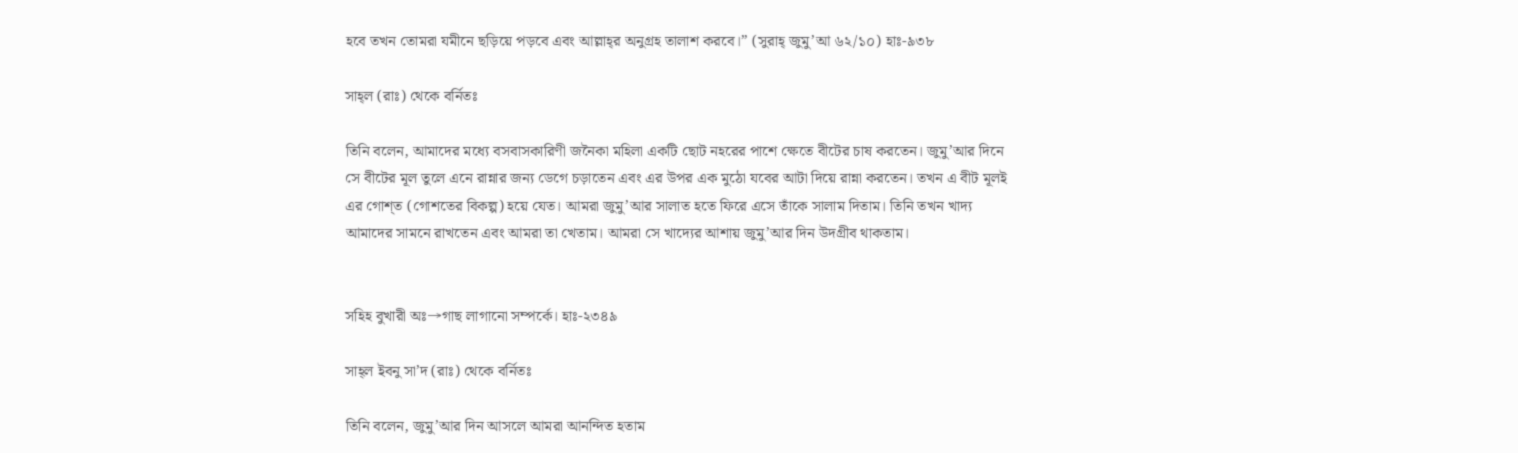হবে তখন তোমরা যমীনে ছড়িয়ে পড়বে এবং আল্লাহ্‌র অনুগ্রহ তালাশ করবে।” (সুরাহ্ জুমু’আ ৬২/১০) হাঃ-৯৩৮

সাহ্‌ল (রাঃ) থেকে বর্নিতঃ

তিনি বলেন, আমাদের মধ্যে বসবাসকারিণী জনৈকা মহিলা একটি ছোট নহরের পাশে ক্ষেতে বীটের চাষ করতেন। জুমু’আর দিনে সে বীটের মূল তুলে এনে রান্নার জন্য ডেগে চড়াতেন এবং এর উপর এক মুঠো যবের আটা দিয়ে রান্না করতেন। তখন এ বীট মূলই এর গোশ্‌ত (গোশতের বিকল্প) হয়ে যেত। আমরা জুমু’আর সালাত হতে ফিরে এসে তাঁকে সালাম দিতাম। তিনি তখন খাদ্য আমাদের সামনে রাখতেন এবং আমরা তা খেতাম। আমরা সে খাদ্যের আশায় জুমু’আর দিন উদগ্রীব থাকতাম।


সহিহ বুখারী অঃ→গাছ লাগানো সম্পর্কে। হাঃ-২৩৪৯

সাহ্‌ল ইবনু সা’দ (রাঃ) থেকে বর্নিতঃ

তিনি বলেন, জুমু’আর দিন আসলে আমরা আনন্দিত হতাম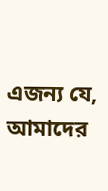এজন্য যে, আমাদের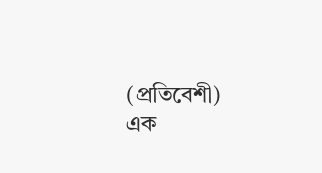(প্রতিবেশী) এক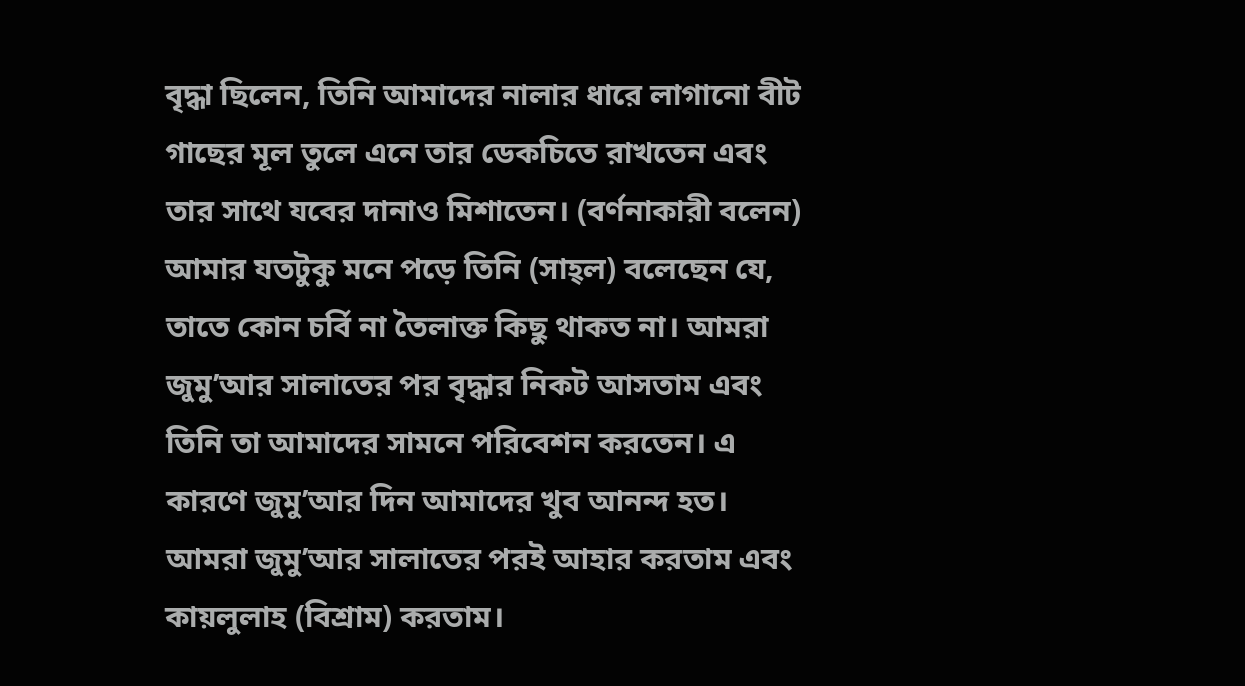বৃদ্ধা ছিলেন, তিনি আমাদের নালার ধারে লাগানো বীট গাছের মূল তুলে এনে তার ডেকচিতে রাখতেন এবং তার সাথে যবের দানাও মিশাতেন। (বর্ণনাকারী বলেন) আমার যতটুকু মনে পড়ে তিনি (সাহ্‌ল) বলেছেন যে, তাতে কোন চর্বি না তৈলাক্ত কিছু থাকত না। আমরা জুমু’আর সালাতের পর বৃদ্ধার নিকট আসতাম এবং তিনি তা আমাদের সামনে পরিবেশন করতেন। এ কারণে জুমু’আর দিন আমাদের খুব আনন্দ হত। আমরা জুমু’আর সালাতের পরই আহার করতাম এবং কায়লুলাহ (বিশ্রাম) করতাম।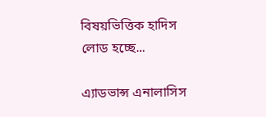বিষয়ভিত্তিক হাদিস লোড হচ্ছে...

এ্যাডভান্স এনালাসিস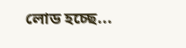লোড হচ্ছে...